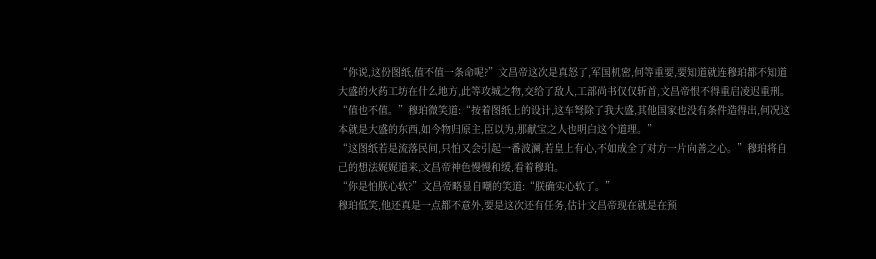“你说,这份图纸,值不值一条命呢?”文昌帝这次是真怒了,军国机密,何等重要,要知道就连穆珀都不知道大盛的火药工坊在什么地方,此等攻城之物,交给了敌人,工部尚书仅仅斩首,文昌帝恨不得重启凌迟重刑。
“值也不值。”穆珀微笑道:“按着图纸上的设计,这车弩除了我大盛,其他国家也没有条件造得出,何况这本就是大盛的东西,如今物归原主,臣以为,那献宝之人也明白这个道理。”
“这图纸若是流落民间,只怕又会引起一番波澜,若皇上有心,不如成全了对方一片向善之心。”穆珀将自己的想法娓娓道来,文昌帝神色慢慢和缓,看着穆珀。
“你是怕朕心软?”文昌帝略显自嘲的笑道:“朕确实心软了。”
穆珀低笑,他还真是一点都不意外,要是这次还有任务,估计文昌帝现在就是在预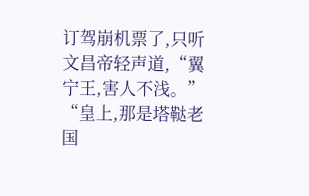订驾崩机票了,只听文昌帝轻声道,“翼宁王,害人不浅。”
“皇上,那是塔鞑老国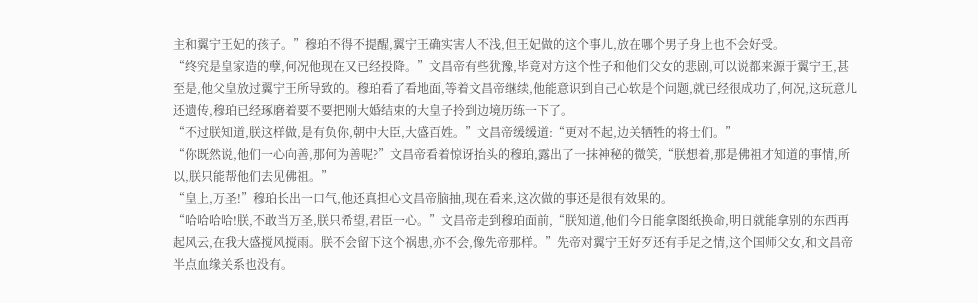主和翼宁王妃的孩子。”穆珀不得不提醒,翼宁王确实害人不浅,但王妃做的这个事儿,放在哪个男子身上也不会好受。
“终究是皇家造的孽,何况他现在又已经投降。”文昌帝有些犹豫,毕竟对方这个性子和他们父女的悲剧,可以说都来源于翼宁王,甚至是,他父皇放过翼宁王所导致的。穆珀看了看地面,等着文昌帝继续,他能意识到自己心软是个问题,就已经很成功了,何况,这玩意儿还遗传,穆珀已经琢磨着要不要把刚大婚结束的大皇子拎到边境历练一下了。
“不过朕知道,朕这样做,是有负你,朝中大臣,大盛百姓。”文昌帝缓缓道:“更对不起,边关牺牲的将士们。”
“你既然说,他们一心向善,那何为善呢?”文昌帝看着惊讶抬头的穆珀,露出了一抹神秘的微笑,“朕想着,那是佛祖才知道的事情,所以,朕只能帮他们去见佛祖。”
“皇上,万圣!”穆珀长出一口气,他还真担心文昌帝脑抽,现在看来,这次做的事还是很有效果的。
“哈哈哈哈!朕,不敢当万圣,朕只希望,君臣一心。”文昌帝走到穆珀面前,“朕知道,他们今日能拿图纸换命,明日就能拿别的东西再起风云,在我大盛搅风搅雨。朕不会留下这个祸患,亦不会,像先帝那样。”先帝对翼宁王好歹还有手足之情,这个国师父女,和文昌帝半点血缘关系也没有。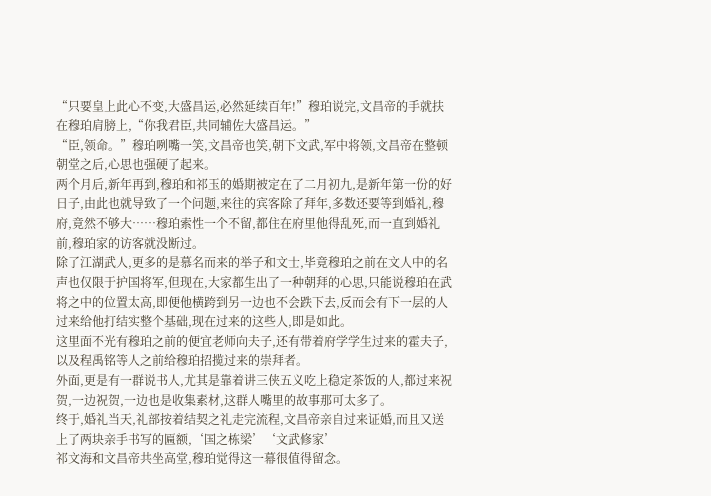“只要皇上此心不变,大盛昌运,必然延续百年!”穆珀说完,文昌帝的手就扶在穆珀肩膀上,“你我君臣,共同辅佐大盛昌运。”
“臣,领命。”穆珀咧嘴一笑,文昌帝也笑,朝下文武,军中将领,文昌帝在整顿朝堂之后,心思也强硬了起来。
两个月后,新年再到,穆珀和祁玉的婚期被定在了二月初九,是新年第一份的好日子,由此也就导致了一个问题,来往的宾客除了拜年,多数还要等到婚礼,穆府,竟然不够大……穆珀索性一个不留,都住在府里他得乱死,而一直到婚礼前,穆珀家的访客就没断过。
除了江湖武人,更多的是慕名而来的举子和文士,毕竟穆珀之前在文人中的名声也仅限于护国将军,但现在,大家都生出了一种朝拜的心思,只能说穆珀在武将之中的位置太高,即便他横跨到另一边也不会跌下去,反而会有下一层的人过来给他打结实整个基础,现在过来的这些人,即是如此。
这里面不光有穆珀之前的便宜老师向夫子,还有带着府学学生过来的霍夫子,以及程禹铭等人之前给穆珀招揽过来的崇拜者。
外面,更是有一群说书人,尤其是靠着讲三侠五义吃上稳定茶饭的人,都过来祝贺,一边祝贺,一边也是收集素材,这群人嘴里的故事那可太多了。
终于,婚礼当天,礼部按着结契之礼走完流程,文昌帝亲自过来证婚,而且又送上了两块亲手书写的匾额,‘国之栋梁’‘文武修家’
祁文海和文昌帝共坐高堂,穆珀觉得这一幕很值得留念。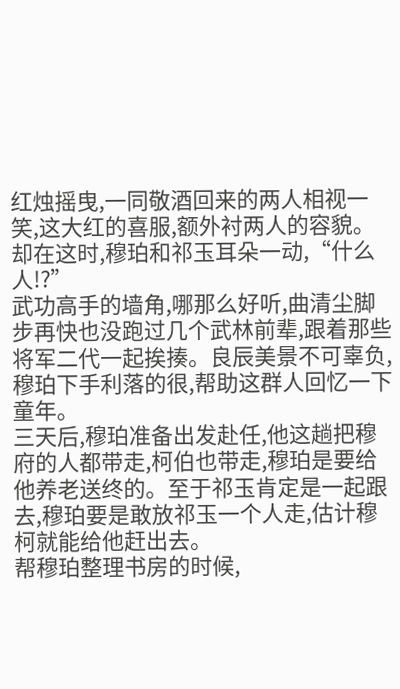红烛摇曳,一同敬酒回来的两人相视一笑,这大红的喜服,额外衬两人的容貌。
却在这时,穆珀和祁玉耳朵一动,“什么人!?”
武功高手的墙角,哪那么好听,曲清尘脚步再快也没跑过几个武林前辈,跟着那些将军二代一起挨揍。良辰美景不可辜负,穆珀下手利落的很,帮助这群人回忆一下童年。
三天后,穆珀准备出发赴任,他这趟把穆府的人都带走,柯伯也带走,穆珀是要给他养老送终的。至于祁玉肯定是一起跟去,穆珀要是敢放祁玉一个人走,估计穆柯就能给他赶出去。
帮穆珀整理书房的时候,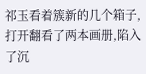祁玉看着簇新的几个箱子,打开翻看了两本画册,陷入了沉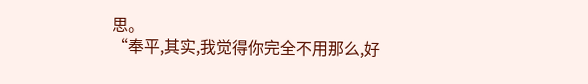思。
“奉平,其实,我觉得你完全不用那么,好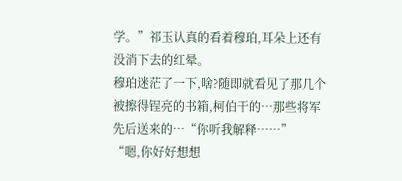学。”祁玉认真的看着穆珀,耳朵上还有没消下去的红晕。
穆珀迷茫了一下,啥?随即就看见了那几个被擦得锃亮的书箱,柯伯干的…那些将军先后送来的…“你听我解释……”
“嗯,你好好想想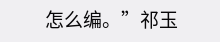怎么编。”祁玉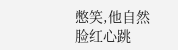憋笑,他自然
脸红心跳